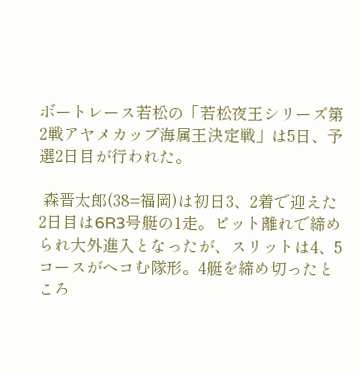ボートレース若松の「若松夜王シリーズ第2戦アヤメカップ海属王決定戦」は5日、予選2日目が行われた。

 森晋太郎(38=福岡)は初日3、2着で迎えた2日目は6R3号艇の1走。ピット離れで締められ大外進入となったが、スリットは4、5コースがヘコむ隊形。4艇を締め切ったところ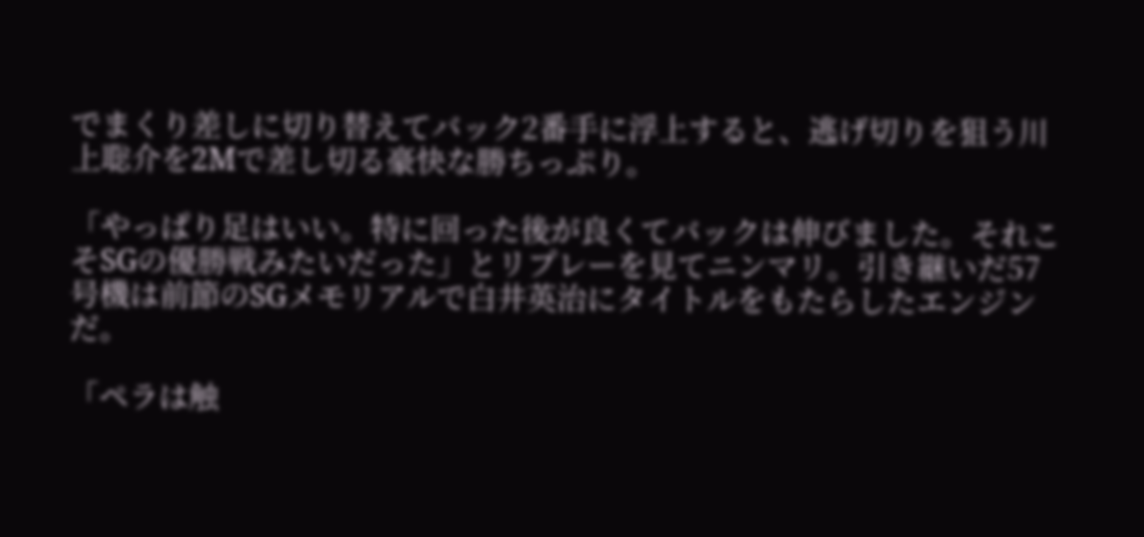でまくり差しに切り替えてバック2番手に浮上すると、逃げ切りを狙う川上聡介を2Mで差し切る豪快な勝ちっぷり。

「やっぱり足はいい。特に回った後が良くてバックは伸びました。それこそSGの優勝戦みたいだった」とリプレーを見てニンマリ。引き継いだ57号機は前節のSGメモリアルで白井英治にタイトルをもたらしたエンジンだ。

「ペラは触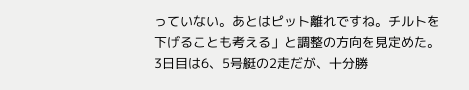っていない。あとはピット離れですね。チルトを下げることも考える」と調整の方向を見定めた。3日目は6、5号艇の2走だが、十分勝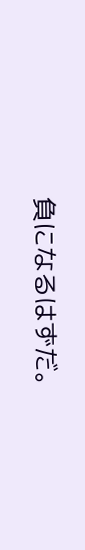負になるはずだ。